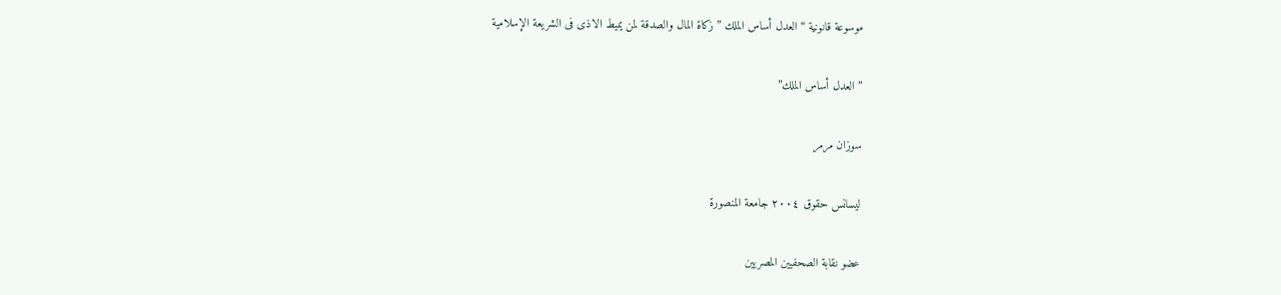موسوعة قانونية “العدل أساس الملك ” زكاة المال والصدقة لمن يميط الاذى فى الشريعة الإسلامية

” العدل أساس الملك”

سوزان مرمر

ليسانس حقوق ٢٠٠٤ جامعة المنصورة

عضو نقابة الصحفيين المصريين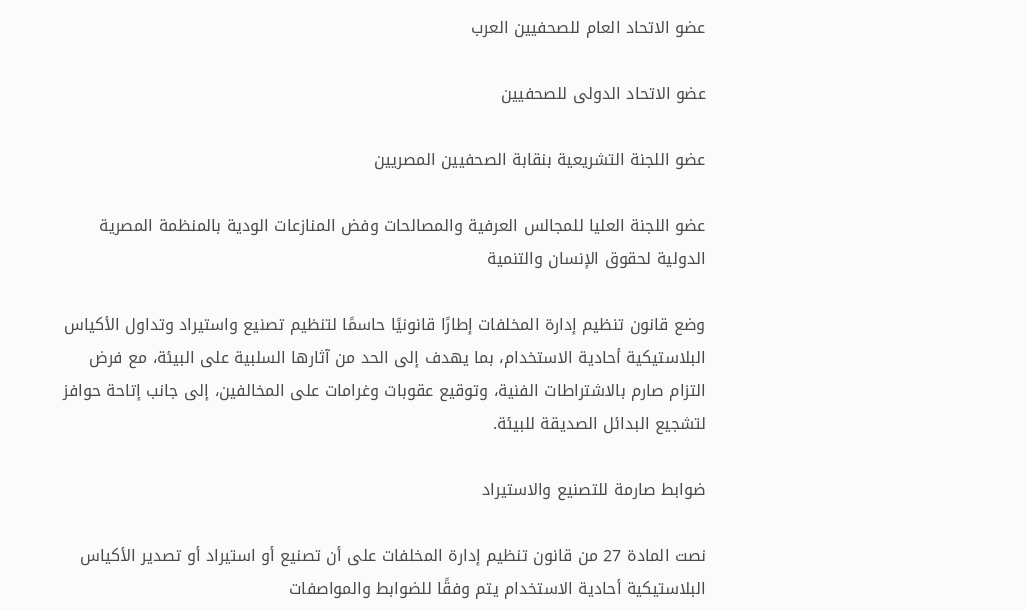عضو الاتحاد العام للصحفيين العرب

عضو الاتحاد الدولى للصحفيين

عضو اللجنة التشريعية بنقابة الصحفيين المصريين

عضو اللجنة العليا للمجالس العرفية والمصالحات وفض المنازعات الودية بالمنظمة المصرية الدولية لحقوق الإنسان والتنمية

وضع قانون تنظيم إدارة المخلفات إطارًا قانونيًا حاسمًا لتنظيم تصنيع واستيراد وتداول الأكياس البلاستيكية أحادية الاستخدام، بما يهدف إلى الحد من آثارها السلبية على البيئة، مع فرض التزام صارم بالاشتراطات الفنية، وتوقيع عقوبات وغرامات على المخالفين، إلى جانب إتاحة حوافز لتشجيع البدائل الصديقة للبيئة.

ضوابط صارمة للتصنيع والاستيراد

نصت المادة 27 من قانون تنظيم إدارة المخلفات على أن تصنيع أو استيراد أو تصدير الأكياس البلاستيكية أحادية الاستخدام يتم وفقًا للضوابط والمواصفات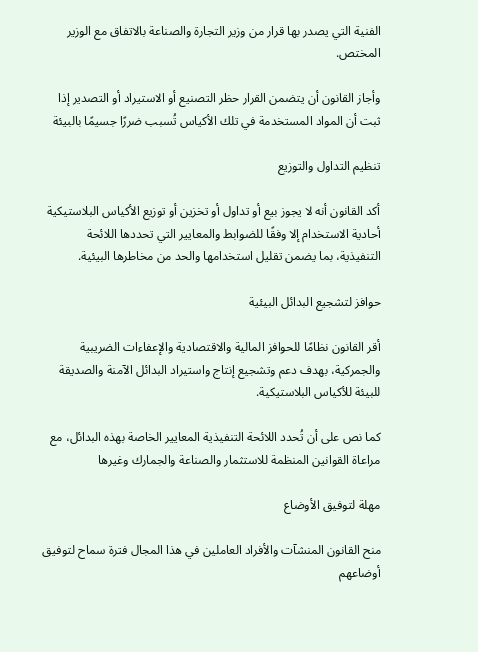الفنية التي يصدر بها قرار من وزير التجارة والصناعة بالاتفاق مع الوزير المختص.

وأجاز القانون أن يتضمن القرار حظر التصنيع أو الاستيراد أو التصدير إذا ثبت أن المواد المستخدمة في تلك الأكياس تُسبب ضررًا جسيمًا بالبيئة

تنظيم التداول والتوزيع

أكد القانون أنه لا يجوز بيع أو تداول أو تخزين أو توزيع الأكياس البلاستيكية أحادية الاستخدام إلا وفقًا للضوابط والمعايير التي تحددها اللائحة التنفيذية، بما يضمن تقليل استخدامها والحد من مخاطرها البيئية.

حوافز لتشجيع البدائل البيئية

أقر القانون نظامًا للحوافز المالية والاقتصادية والإعفاءات الضريبية والجمركية، بهدف دعم وتشجيع إنتاج واستيراد البدائل الآمنة والصديقة للبيئة للأكياس البلاستيكية.

كما نص على أن تُحدد اللائحة التنفيذية المعايير الخاصة بهذه البدائل، مع مراعاة القوانين المنظمة للاستثمار والصناعة والجمارك وغيرها

مهلة لتوفيق الأوضاع

منح القانون المنشآت والأفراد العاملين في هذا المجال فترة سماح لتوفيق أوضاعهم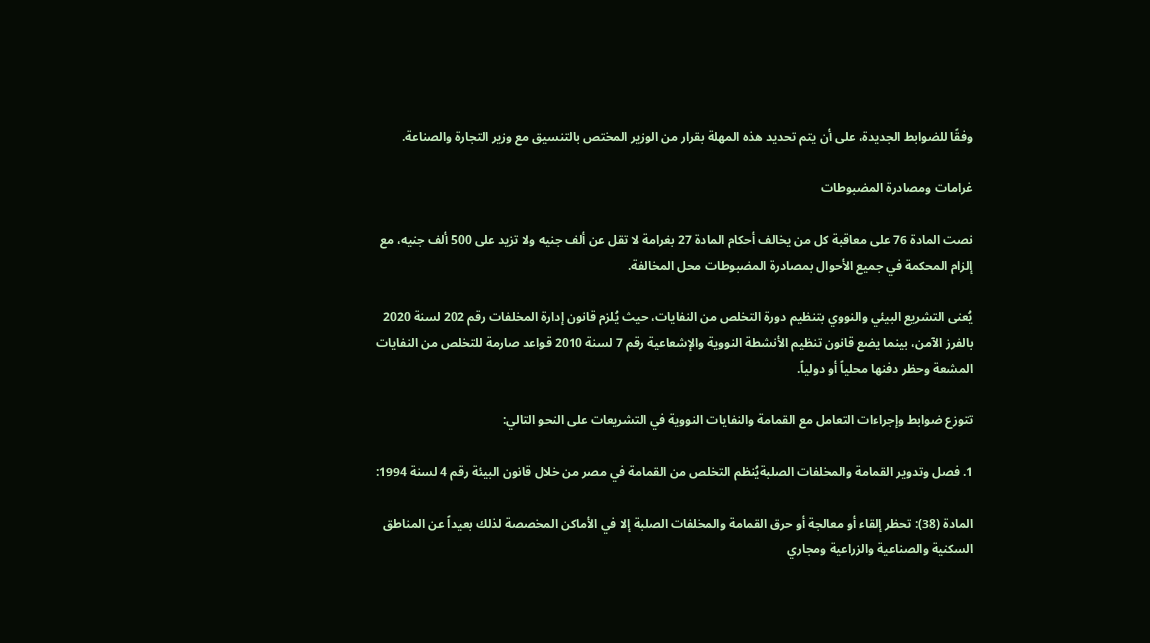وفقًا للضوابط الجديدة، على أن يتم تحديد هذه المهلة بقرار من الوزير المختص بالتنسيق مع وزير التجارة والصناعة.

غرامات ومصادرة المضبوطات

نصت المادة 76 على معاقبة كل من يخالف أحكام المادة 27 بغرامة لا تقل عن ألف جنيه ولا تزيد على 500 ألف جنيه، مع إلزام المحكمة في جميع الأحوال بمصادرة المضبوطات محل المخالفة.

يُعنى التشريع البيئي والنووي بتنظيم دورة التخلص من النفايات، حيث يُلزم قانون إدارة المخلفات رقم 202 لسنة 2020 بالفرز الآمن، بينما يضع قانون تنظيم الأنشطة النووية والإشعاعية رقم 7 لسنة 2010 قواعد صارمة للتخلص من النفايات المشعة وحظر دفنها محلياً أو دولياً.

تتوزع ضوابط وإجراءات التعامل مع القمامة والنفايات النووية في التشريعات على النحو التالي:

1. فصل وتدوير القمامة والمخلفات الصلبةيُنظم التخلص من القمامة في مصر من خلال قانون البيئة رقم 4 لسنة 1994:

المادة (38): تحظر إلقاء أو معالجة أو حرق القمامة والمخلفات الصلبة إلا في الأماكن المخصصة لذلك بعيداً عن المناطق السكنية والصناعية والزراعية ومجاري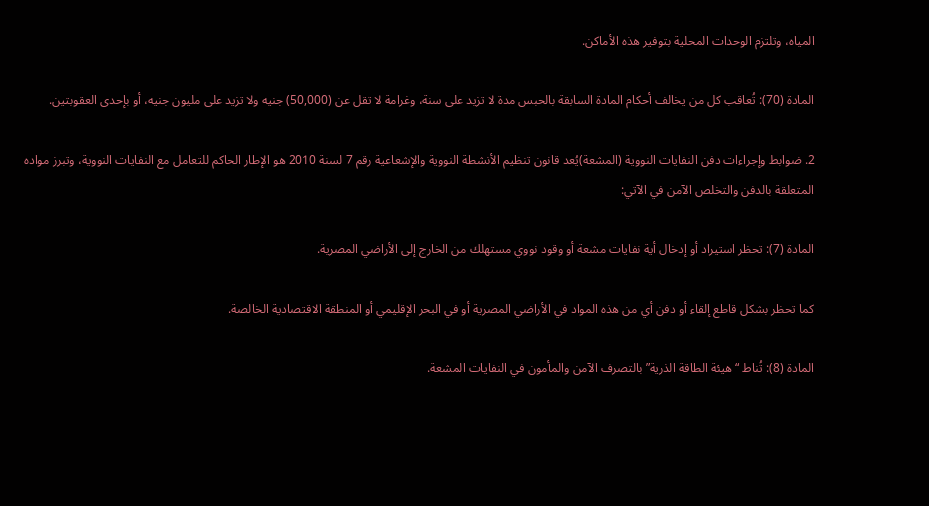المياه، وتلتزم الوحدات المحلية بتوفير هذه الأماكن.

المادة (70): تُعاقب كل من يخالف أحكام المادة السابقة بالحبس مدة لا تزيد على سنة، وغرامة لا تقل عن (50,000) جنيه ولا تزيد على مليون جنيه، أو بإحدى العقوبتين.

2. ضوابط وإجراءات دفن النفايات النووية (المشعة)يُعد قانون تنظيم الأنشطة النووية والإشعاعية رقم 7 لسنة 2010 هو الإطار الحاكم للتعامل مع النفايات النووية، وتبرز مواده المتعلقة بالدفن والتخلص الآمن في الآتي:

المادة (7): تحظر استيراد أو إدخال أية نفايات مشعة أو وقود نووي مستهلك من الخارج إلى الأراضي المصرية.

كما تحظر بشكل قاطع إلقاء أو دفن أي من هذه المواد في الأراضي المصرية أو في البحر الإقليمي أو المنطقة الاقتصادية الخالصة.

المادة (8): تُناط “هيئة الطاقة الذرية” بالتصرف الآمن والمأمون في النفايات المشعة.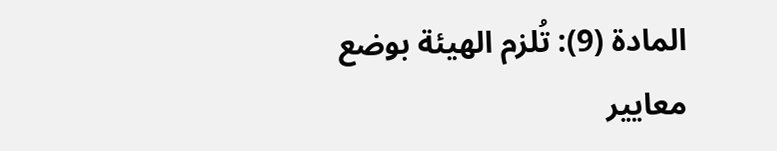المادة (9): تُلزم الهيئة بوضع معايير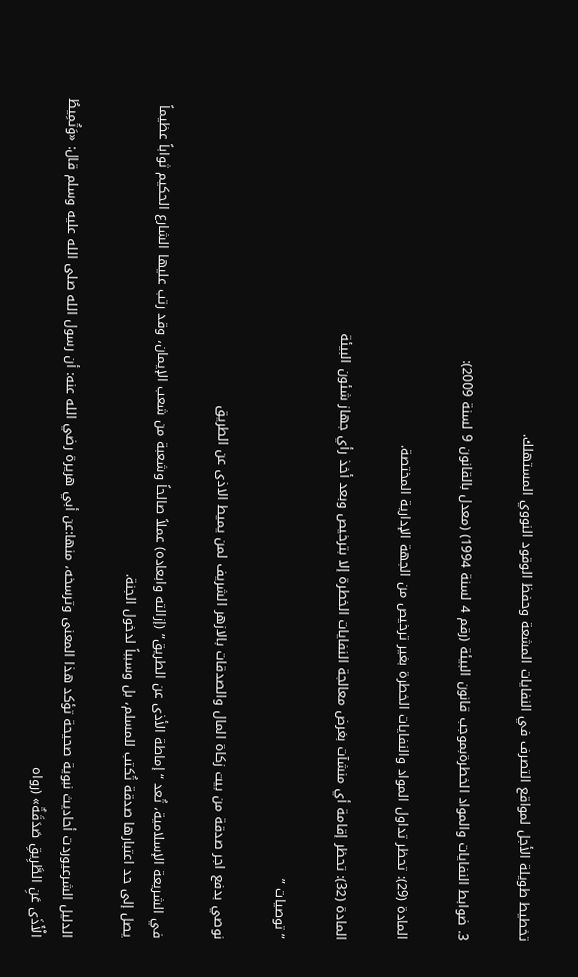تخطيط طويلة الأجل لمواقع التصرف في النفايات المشعة وحفظ الوقود النووي المستهلك.

3. ضوابط النفايات والمواد الخطرةبموجب قانون البيئة (رقم 4 لسنة 1994) (معدل بالقانون 9 لسنة 2009):

المادة (29): تحظر تداول المواد والنفايات الخطرة بغير ترخيص من الجهة الإدارية المختصة.

المادة (32): تحظر إقامة أي منشآت بغرض معالجة النفايات الخطرة إلا بترخيص وبعد أخذ رأي جهاز شئون البيئة

” توصيات ”

نوصي بدفع اجر صدقة من بيت زكاة المال والصدقات بالازهر الشريف لمن يميط الاذى عن الطريق

في الشريعة الإسلامية، تُعد “إماطة الأذى عن الطريق” (إزالته وابعاده) عملاً صالحاً وشعبة من شعب الإيمان، وقد رتب عليها الشارع الحكيم ثواباً عظيماً يصل إلى حد اعتبارها صدقة تُكتب للمسلم، بل وسبباً لدخول الجنة.

الدليل الشرعيوردت أحاديث نبوية صحيحة تؤكد هذا المعنى وترسخه، منها:عن أبي هريرة رضي الله عنه: أن رسول الله صلى الله عليه وسلم قال: «وَتُمِيطُ الْأَذَى عَنِ الطَّرِيقِ صَدَقَةٌ» (رواه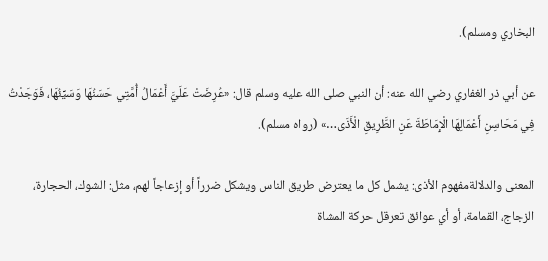البخاري ومسلم).

عن أبي ذر الغفاري رضي الله عنه: أن النبي صلى الله عليه وسلم قال: «عُرِضَتْ عَلَيَّ أَعْمَالُ أُمَّتِي حَسَنُهَا وَسَيِّئُهَا، فَوَجَدْتُ فِي مَحَاسِنِ أَعْمَالِهَا الْإِمَاطَةَ عَنِ الطَّرِيقِ الْأَذَى…» (رواه مسلم).

المعنى والدلالةمفهوم الأذى: يشمل كل ما يعترض طريق الناس ويشكل ضرراً أو إزعاجاً لهم، مثل: الشوك، الحجارة، الزجاج، القمامة، أو أي عوائق تعرقل حركة المشاة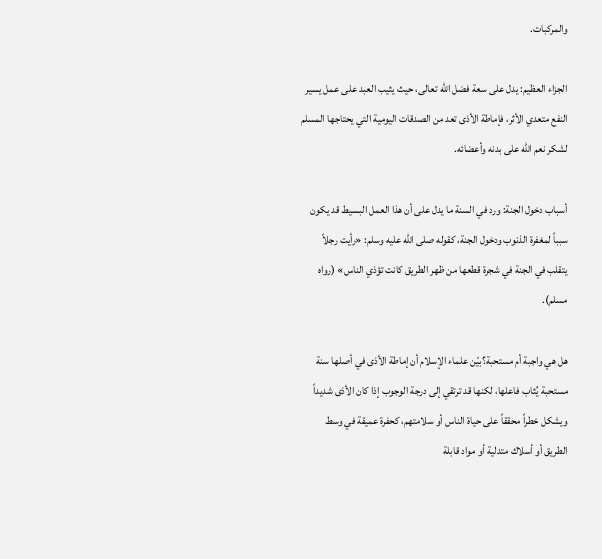والمركبات.

الجزاء العظيم: يدل على سعة فضل الله تعالى، حيث يثيب العبد على عمل يسير النفع متعدي الأثر، فإماطة الأذى تعد من الصدقات اليومية التي يحتاجها المسلم لشكر نعم الله على بدنه وأعضائه.

أسباب دخول الجنة: ورد في السنة ما يدل على أن هذا العمل البسيط قد يكون سبباً لمغفرة الذنوب ودخول الجنة، كقوله صلى الله عليه وسلم: «رأيت رجلاً يتقلب في الجنة في شجرة قطعها من ظهر الطريق كانت تؤذي الناس» (رواه مسلم).

هل هي واجبة أم مستحبة؟بيّن علماء الإسلام أن إماطة الأذى في أصلها سنة مستحبة يُثاب فاعلها، لكنها قد ترتقي إلى درجة الوجوب إذا كان الأذى شديداً ويشكل خطراً محققاً على حياة الناس أو سلامتهم، كحفرة عميقة في وسط الطريق أو أسلاك متدلية أو مواد قابلة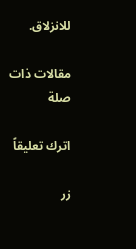للانزلاق.

مقالات ذات صلة

اترك تعليقاً

زر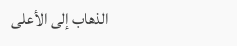الذهاب إلى الأعلى